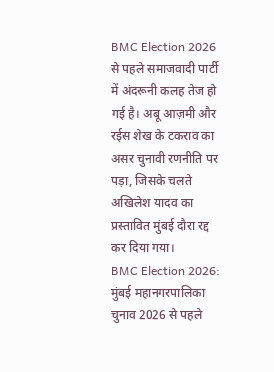BMC Election 2026 से पहले समाजवादी पार्टी में अंदरूनी कलह तेज हो गई है। अबू आज़मी और रईस शेख के टकराव का असर चुनावी रणनीति पर पड़ा, जिसके चलते अखिलेश यादव का प्रस्तावित मुंबई दौरा रद्द कर दिया गया।
BMC Election 2026: मुंबई महानगरपालिका चुनाव 2026 से पहले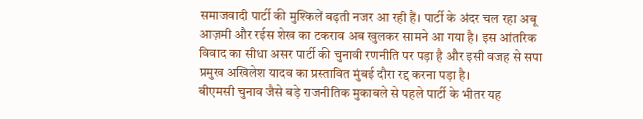समाजवादी पार्टी की मुश्किलें बढ़ती नजर आ रही हैं। पार्टी के अंदर चल रहा अबू आज़मी और रईस शेख का टकराव अब खुलकर सामने आ गया है। इस आंतरिक विवाद का सीधा असर पार्टी की चुनावी रणनीति पर पड़ा है और इसी वजह से सपा प्रमुख अखिलेश यादव का प्रस्तावित मुंबई दौरा रद्द करना पड़ा है।
बीएमसी चुनाव जैसे बड़े राजनीतिक मुकाबले से पहले पार्टी के भीतर यह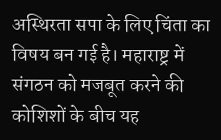अस्थिरता सपा के लिए चिंता का विषय बन गई है। महाराष्ट्र में संगठन को मजबूत करने की कोशिशों के बीच यह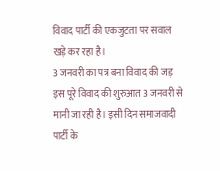विवाद पार्टी की एकजुटता पर सवाल खड़े कर रहा है।
3 जनवरी का पत्र बना विवाद की जड़
इस पूरे विवाद की शुरुआत 3 जनवरी से मानी जा रही है। इसी दिन समाजवादी पार्टी के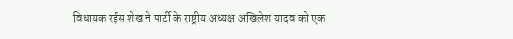विधायक रईस शेख ने पार्टी के राष्ट्रीय अध्यक्ष अखिलेश यादव को एक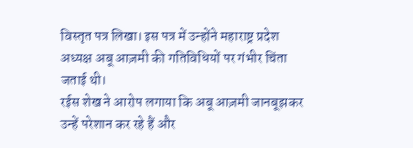विस्तृत पत्र लिखा। इस पत्र में उन्होंने महाराष्ट्र प्रदेश अध्यक्ष अबू आज़मी की गतिविधियों पर गंभीर चिंता जताई थी।
रईस शेख ने आरोप लगाया कि अबू आज़मी जानबूझकर उन्हें परेशान कर रहे हैं और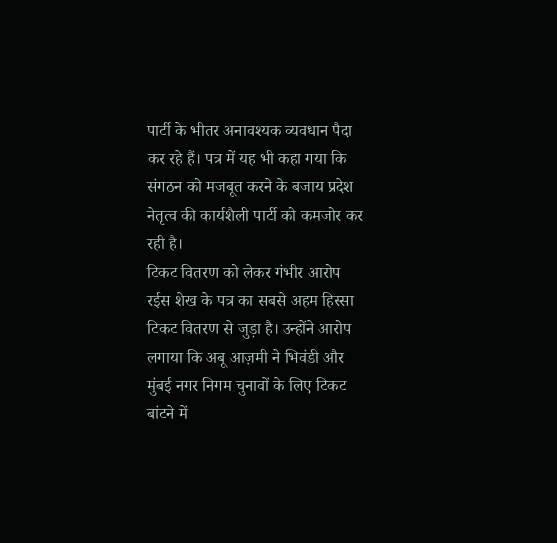पार्टी के भीतर अनावश्यक व्यवधान पैदा कर रहे हैं। पत्र में यह भी कहा गया कि संगठन को मजबूत करने के बजाय प्रदेश नेतृत्व की कार्यशैली पार्टी को कमजोर कर रही है।
टिकट वितरण को लेकर गंभीर आरोप
रईस शेख के पत्र का सबसे अहम हिस्सा टिकट वितरण से जुड़ा है। उन्होंने आरोप लगाया कि अबू आज़मी ने भिवंडी और मुंबई नगर निगम चुनावों के लिए टिकट बांटने में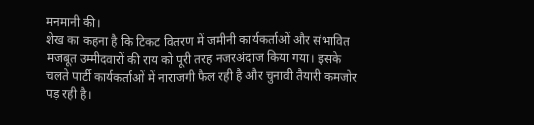मनमानी की।
शेख का कहना है कि टिकट वितरण में जमीनी कार्यकर्ताओं और संभावित मजबूत उम्मीदवारों की राय को पूरी तरह नजरअंदाज किया गया। इसके चलते पार्टी कार्यकर्ताओं में नाराजगी फैल रही है और चुनावी तैयारी कमजोर पड़ रही है।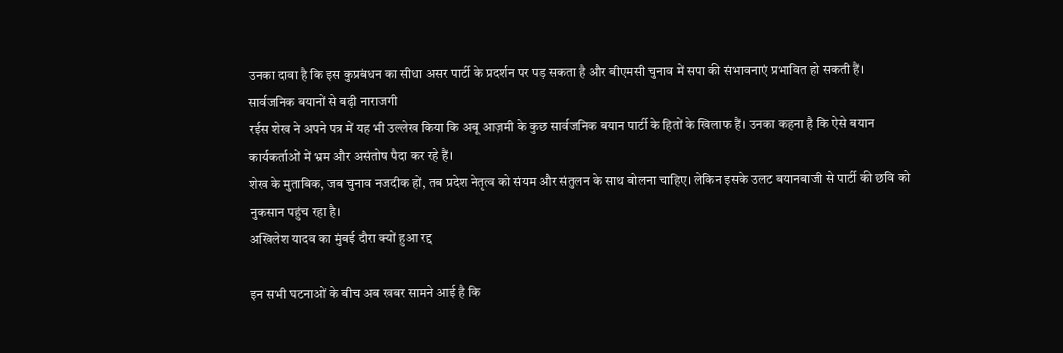उनका दावा है कि इस कुप्रबंधन का सीधा असर पार्टी के प्रदर्शन पर पड़ सकता है और बीएमसी चुनाव में सपा की संभावनाएं प्रभावित हो सकती हैं।
सार्वजनिक बयानों से बढ़ी नाराजगी
रईस शेख ने अपने पत्र में यह भी उल्लेख किया कि अबू आज़मी के कुछ सार्वजनिक बयान पार्टी के हितों के खिलाफ हैं। उनका कहना है कि ऐसे बयान कार्यकर्ताओं में भ्रम और असंतोष पैदा कर रहे हैं।
शेख के मुताबिक, जब चुनाव नजदीक हों, तब प्रदेश नेतृत्व को संयम और संतुलन के साथ बोलना चाहिए। लेकिन इसके उलट बयानबाजी से पार्टी की छवि को नुकसान पहुंच रहा है।
अखिलेश यादव का मुंबई दौरा क्यों हुआ रद्द

इन सभी घटनाओं के बीच अब खबर सामने आई है कि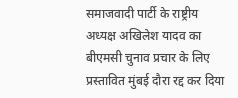समाजवादी पार्टी के राष्ट्रीय अध्यक्ष अखिलेश यादव का बीएमसी चुनाव प्रचार के लिए प्रस्तावित मुंबई दौरा रद्द कर दिया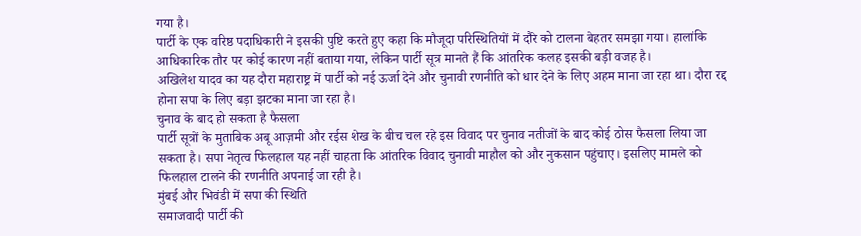गया है।
पार्टी के एक वरिष्ठ पदाधिकारी ने इसकी पुष्टि करते हुए कहा कि मौजूदा परिस्थितियों में दौरे को टालना बेहतर समझा गया। हालांकि आधिकारिक तौर पर कोई कारण नहीं बताया गया, लेकिन पार्टी सूत्र मानते हैं कि आंतरिक कलह इसकी बड़ी वजह है।
अखिलेश यादव का यह दौरा महाराष्ट्र में पार्टी को नई ऊर्जा देने और चुनावी रणनीति को धार देने के लिए अहम माना जा रहा था। दौरा रद्द होना सपा के लिए बड़ा झटका माना जा रहा है।
चुनाव के बाद हो सकता है फैसला
पार्टी सूत्रों के मुताबिक अबू आज़मी और रईस शेख के बीच चल रहे इस विवाद पर चुनाव नतीजों के बाद कोई ठोस फैसला लिया जा सकता है। सपा नेतृत्व फिलहाल यह नहीं चाहता कि आंतरिक विवाद चुनावी माहौल को और नुकसान पहुंचाए। इसलिए मामले को फिलहाल टालने की रणनीति अपनाई जा रही है।
मुंबई और भिवंडी में सपा की स्थिति
समाजवादी पार्टी की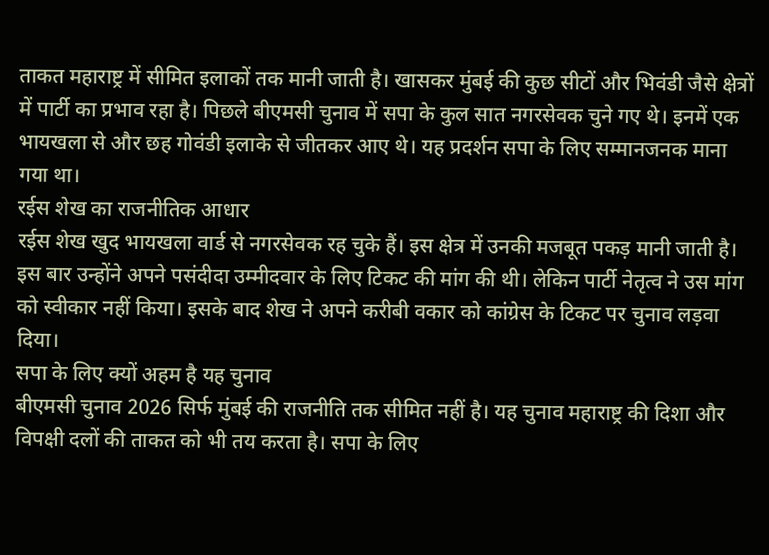ताकत महाराष्ट्र में सीमित इलाकों तक मानी जाती है। खासकर मुंबई की कुछ सीटों और भिवंडी जैसे क्षेत्रों में पार्टी का प्रभाव रहा है। पिछले बीएमसी चुनाव में सपा के कुल सात नगरसेवक चुने गए थे। इनमें एक भायखला से और छह गोवंडी इलाके से जीतकर आए थे। यह प्रदर्शन सपा के लिए सम्मानजनक माना गया था।
रईस शेख का राजनीतिक आधार
रईस शेख खुद भायखला वार्ड से नगरसेवक रह चुके हैं। इस क्षेत्र में उनकी मजबूत पकड़ मानी जाती है। इस बार उन्होंने अपने पसंदीदा उम्मीदवार के लिए टिकट की मांग की थी। लेकिन पार्टी नेतृत्व ने उस मांग को स्वीकार नहीं किया। इसके बाद शेख ने अपने करीबी वकार को कांग्रेस के टिकट पर चुनाव लड़वा दिया।
सपा के लिए क्यों अहम है यह चुनाव
बीएमसी चुनाव 2026 सिर्फ मुंबई की राजनीति तक सीमित नहीं है। यह चुनाव महाराष्ट्र की दिशा और विपक्षी दलों की ताकत को भी तय करता है। सपा के लिए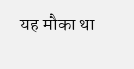यह मौका था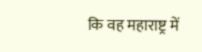कि वह महाराष्ट्र में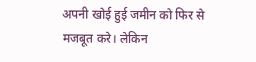अपनी खोई हुई जमीन को फिर से मजबूत करे। लेकिन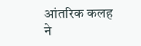आंतरिक कलह ने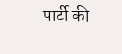पार्टी की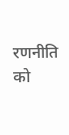रणनीति को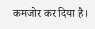कमजोर कर दिया है।